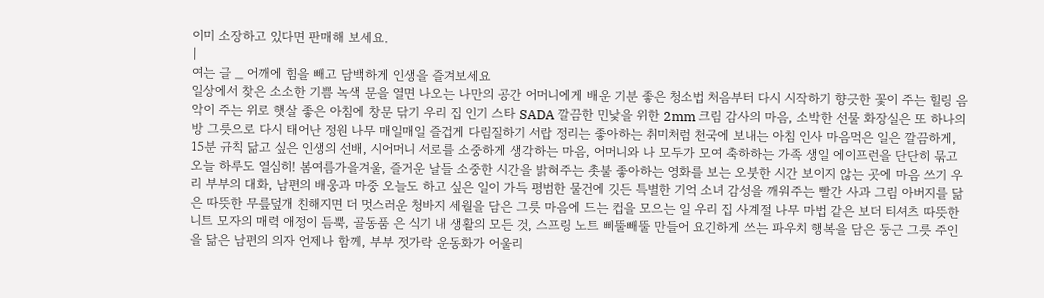이미 소장하고 있다면 판매해 보세요.
|
여는 글 _ 어깨에 힘을 빼고 담백하게 인생을 즐겨보세요
일상에서 찾은 소소한 기쁨 녹색 문을 열면 나오는 나만의 공간 어머니에게 배운 기분 좋은 청소법 처음부터 다시 시작하기 향긋한 꽃이 주는 힐링 음악이 주는 위로 햇살 좋은 아침에 창문 닦기 우리 집 인기 스타 SADA 깔끔한 민낯을 위한 2mm 크림 감사의 마음, 소박한 선물 화장실은 또 하나의 방 그릇으로 다시 태어난 정원 나무 매일매일 즐겁게 다림질하기 서랍 정리는 좋아하는 취미처럼 천국에 보내는 아침 인사 마음먹은 일은 깔끔하게, 15분 규칙 닮고 싶은 인생의 선배, 시어머니 서로를 소중하게 생각하는 마음, 어머니와 나 모두가 모여 축하하는 가족 생일 에이프런을 단단히 묶고 오늘 하루도 열심히! 봄여름가을겨울, 즐거운 날들 소중한 시간을 밝혀주는 촛불 좋아하는 영화를 보는 오붓한 시간 보이지 않는 곳에 마음 쓰기 우리 부부의 대화, 남편의 배웅과 마중 오늘도 하고 싶은 일이 가득 평범한 물건에 깃든 특별한 기억 소녀 감성을 깨워주는 빨간 사과 그림 아버지를 닮은 따뜻한 무릎덮개 친해지면 더 멋스러운 청바지 세월을 담은 그릇 마음에 드는 컵을 모으는 일 우리 집 사계절 나무 마법 같은 보더 티셔츠 따뜻한 니트 모자의 매력 애정이 듬뿍, 골동품 은 식기 내 생활의 모든 것, 스프링 노트 삐뚤빼뚤 만들어 요긴하게 쓰는 파우치 행복을 담은 둥근 그릇 주인을 닮은 남편의 의자 언제나 함께, 부부 젓가락 운동화가 어울리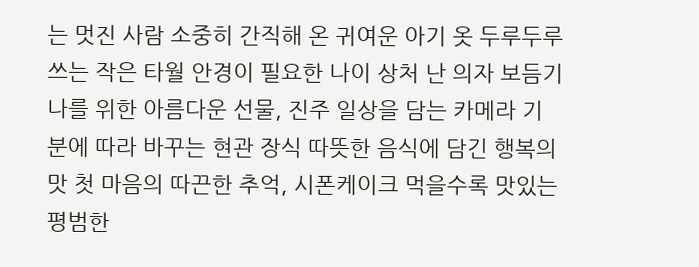는 멋진 사람 소중히 간직해 온 귀여운 아기 옷 두루두루 쓰는 작은 타월 안경이 필요한 나이 상처 난 의자 보듬기 나를 위한 아름다운 선물, 진주 일상을 담는 카메라 기분에 따라 바꾸는 현관 장식 따뜻한 음식에 담긴 행복의 맛 첫 마음의 따끈한 추억, 시폰케이크 먹을수록 맛있는 평범한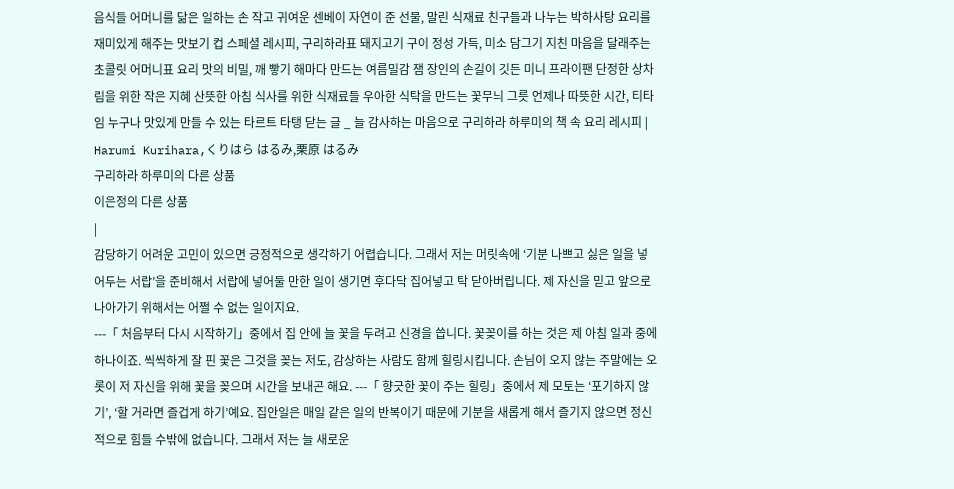음식들 어머니를 닮은 일하는 손 작고 귀여운 센베이 자연이 준 선물, 말린 식재료 친구들과 나누는 박하사탕 요리를 재미있게 해주는 맛보기 컵 스페셜 레시피, 구리하라표 돼지고기 구이 정성 가득, 미소 담그기 지친 마음을 달래주는 초콜릿 어머니표 요리 맛의 비밀, 깨 빻기 해마다 만드는 여름밀감 잼 장인의 손길이 깃든 미니 프라이팬 단정한 상차림을 위한 작은 지혜 산뜻한 아침 식사를 위한 식재료들 우아한 식탁을 만드는 꽃무늬 그릇 언제나 따뜻한 시간, 티타임 누구나 맛있게 만들 수 있는 타르트 타탱 닫는 글 _ 늘 감사하는 마음으로 구리하라 하루미의 책 속 요리 레시피 |
Harumi Kurihara,くりはら はるみ,栗原 はるみ
구리하라 하루미의 다른 상품
이은정의 다른 상품
|
감당하기 어려운 고민이 있으면 긍정적으로 생각하기 어렵습니다. 그래서 저는 머릿속에 ‘기분 나쁘고 싫은 일을 넣어두는 서랍’을 준비해서 서랍에 넣어둘 만한 일이 생기면 후다닥 집어넣고 탁 닫아버립니다. 제 자신을 믿고 앞으로 나아가기 위해서는 어쩔 수 없는 일이지요.
---「 처음부터 다시 시작하기」중에서 집 안에 늘 꽃을 두려고 신경을 씁니다. 꽃꽂이를 하는 것은 제 아침 일과 중에 하나이죠. 씩씩하게 잘 핀 꽃은 그것을 꽂는 저도, 감상하는 사람도 함께 힐링시킵니다. 손님이 오지 않는 주말에는 오롯이 저 자신을 위해 꽃을 꽂으며 시간을 보내곤 해요. ---「 향긋한 꽃이 주는 힐링」중에서 제 모토는 ‘포기하지 않기’, ‘할 거라면 즐겁게 하기’예요. 집안일은 매일 같은 일의 반복이기 때문에 기분을 새롭게 해서 즐기지 않으면 정신적으로 힘들 수밖에 없습니다. 그래서 저는 늘 새로운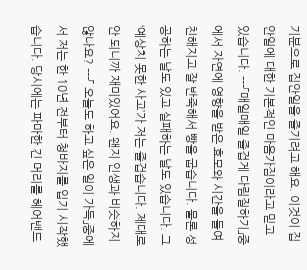기분으로 집안일을 즐기려고 해요. 이것이 집안일에 대한 기본적인 마음가짐이라고 믿고 있습니다. ---「매일매일 즐겁게 다림질하기」중에서 자연에 영향을 받은 효모와 시간을 들여 친해지고 잘 반죽해서 빵을 굽습니다. 물론 성공하는 날도 있고 실패하는 날도 있습니다. 그 ‘예상치 못한 사고’가 저는 즐겁습니다. 제대로 안 되니까 재미있어요. 왠지 인생과 비슷하지 않나요? ---「 오늘도 하고 싶은 일이 가득」중에서 저는 한 10년 전부터 청바지를 입기 시작했습니다. 당시에는 파마한 긴 머리를 헤어밴드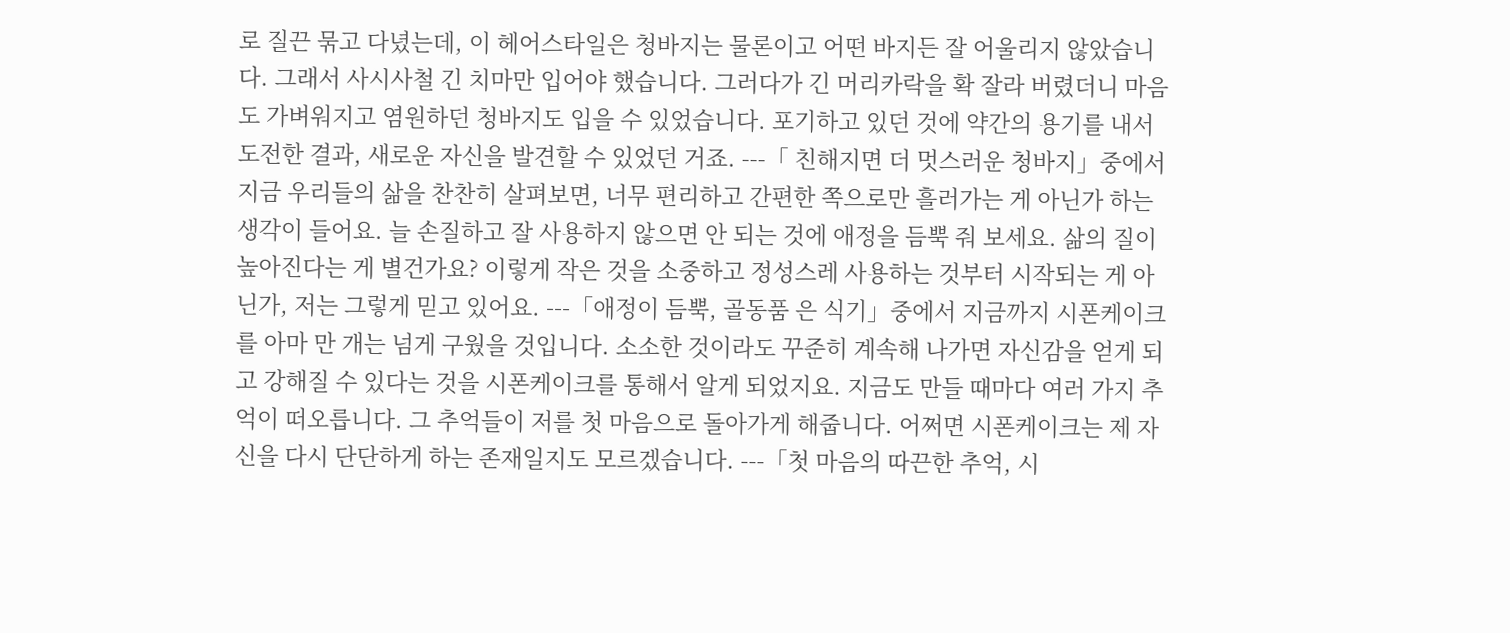로 질끈 묶고 다녔는데, 이 헤어스타일은 청바지는 물론이고 어떤 바지든 잘 어울리지 않았습니다. 그래서 사시사철 긴 치마만 입어야 했습니다. 그러다가 긴 머리카락을 확 잘라 버렸더니 마음도 가벼워지고 염원하던 청바지도 입을 수 있었습니다. 포기하고 있던 것에 약간의 용기를 내서 도전한 결과, 새로운 자신을 발견할 수 있었던 거죠. ---「 친해지면 더 멋스러운 청바지」중에서 지금 우리들의 삶을 찬찬히 살펴보면, 너무 편리하고 간편한 쪽으로만 흘러가는 게 아닌가 하는 생각이 들어요. 늘 손질하고 잘 사용하지 않으면 안 되는 것에 애정을 듬뿍 줘 보세요. 삶의 질이 높아진다는 게 별건가요? 이렇게 작은 것을 소중하고 정성스레 사용하는 것부터 시작되는 게 아닌가, 저는 그렇게 믿고 있어요. ---「애정이 듬뿍, 골동품 은 식기」중에서 지금까지 시폰케이크를 아마 만 개는 넘게 구웠을 것입니다. 소소한 것이라도 꾸준히 계속해 나가면 자신감을 얻게 되고 강해질 수 있다는 것을 시폰케이크를 통해서 알게 되었지요. 지금도 만들 때마다 여러 가지 추억이 떠오릅니다. 그 추억들이 저를 첫 마음으로 돌아가게 해줍니다. 어쩌면 시폰케이크는 제 자신을 다시 단단하게 하는 존재일지도 모르겠습니다. ---「첫 마음의 따끈한 추억, 시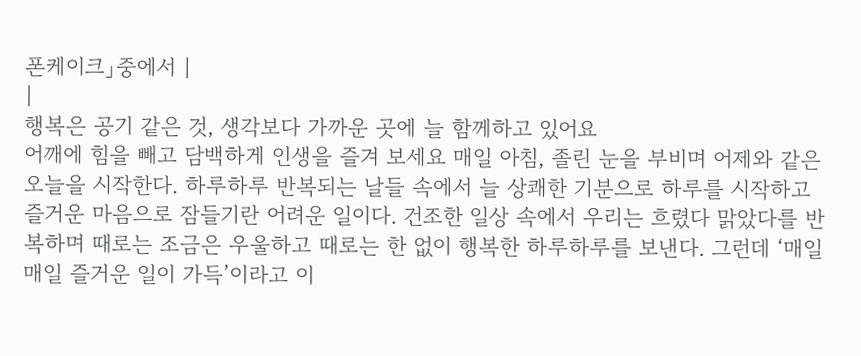폰케이크」중에서 |
|
행복은 공기 같은 것, 생각보다 가까운 곳에 늘 함께하고 있어요
어깨에 힘을 빼고 담백하게 인생을 즐겨 보세요 매일 아침, 졸린 눈을 부비며 어제와 같은 오늘을 시작한다. 하루하루 반복되는 날들 속에서 늘 상쾌한 기분으로 하루를 시작하고 즐거운 마음으로 잠들기란 어려운 일이다. 건조한 일상 속에서 우리는 흐렸다 맑았다를 반복하며 때로는 조금은 우울하고 때로는 한 없이 행복한 하루하루를 보낸다. 그런데 ‘매일매일 즐거운 일이 가득’이라고 이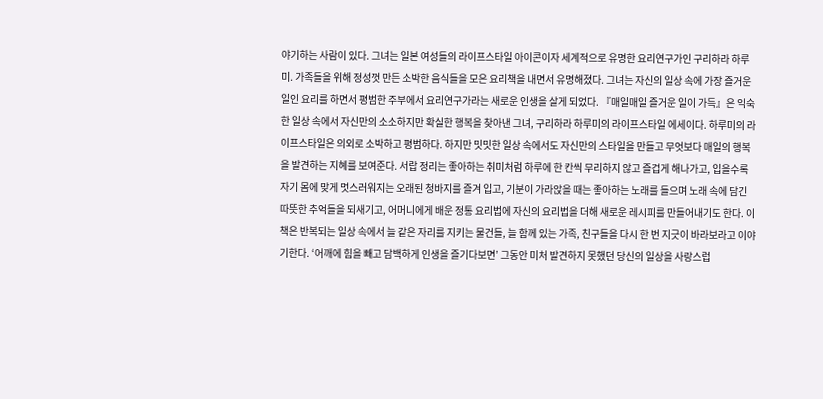야기하는 사람이 있다. 그녀는 일본 여성들의 라이프스타일 아이콘이자 세계적으로 유명한 요리연구가인 구리하라 하루미. 가족들을 위해 정성껏 만든 소박한 음식들을 모은 요리책을 내면서 유명해졌다. 그녀는 자신의 일상 속에 가장 즐거운 일인 요리를 하면서 평범한 주부에서 요리연구가라는 새로운 인생을 살게 되었다. 『매일매일 즐거운 일이 가득』은 익숙한 일상 속에서 자신만의 소소하지만 확실한 행복을 찾아낸 그녀, 구리하라 하루미의 라이프스타일 에세이다. 하루미의 라이프스타일은 의외로 소박하고 평범하다. 하지만 밋밋한 일상 속에서도 자신만의 스타일을 만들고 무엇보다 매일의 행복을 발견하는 지혜를 보여준다. 서랍 정리는 좋아하는 취미처럼 하루에 한 칸씩 무리하지 않고 즐겁게 해나가고, 입을수록 자기 몸에 맞게 멋스러워지는 오래된 청바지를 즐겨 입고, 기분이 가라앉을 때는 좋아하는 노래를 들으며 노래 속에 담긴 따뜻한 추억들을 되새기고, 어머니에게 배운 정통 요리법에 자신의 요리법을 더해 새로운 레시피를 만들어내기도 한다. 이 책은 반복되는 일상 속에서 늘 같은 자리를 지키는 물건들, 늘 함께 있는 가족, 친구들을 다시 한 번 지긋이 바라보라고 이야기한다. ‘어깨에 힘을 빼고 담백하게 인생을 즐기다보면’ 그동안 미처 발견하지 못했던 당신의 일상을 사랑스럽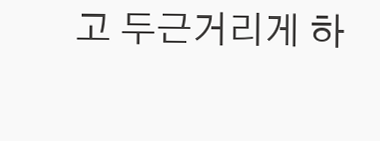고 두근거리게 하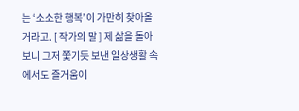는 ‘소소한 행복’이 가만히 찾아올 거라고. [ 작가의 말 ] 제 삶을 돌아보니 그저 쫓기듯 보낸 일상생활 속에서도 즐거움이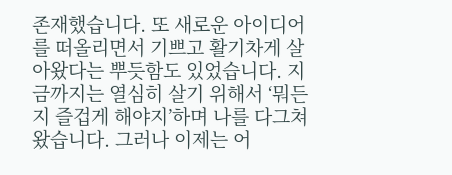존재했습니다. 또 새로운 아이디어를 떠올리면서 기쁘고 활기차게 살아왔다는 뿌듯함도 있었습니다. 지금까지는 열심히 살기 위해서 ‘뭐든지 즐겁게 해야지’하며 나를 다그쳐왔습니다. 그러나 이제는 어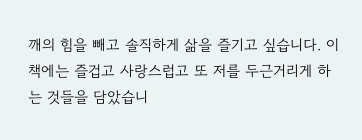깨의 힘을 빼고 솔직하게 삶을 즐기고 싶습니다. 이 책에는 즐겁고 사랑스럽고 또 저를 두근거리게 하는 것들을 담았습니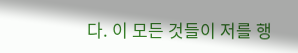다. 이 모든 것들이 저를 행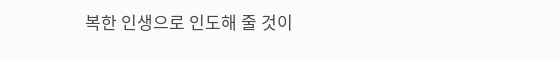복한 인생으로 인도해 줄 것이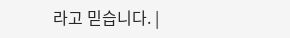라고 믿습니다. |